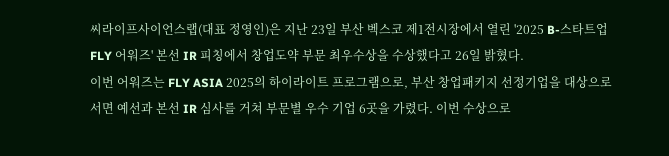씨라이프사이언스랩(대표 정영인)은 지난 23일 부산 벡스코 제1전시장에서 열린 '2025 B-스타트업 FLY 어워즈' 본선 IR 피칭에서 창업도약 부문 최우수상을 수상했다고 26일 밝혔다.
이번 어워즈는 FLY ASIA 2025의 하이라이트 프로그램으로, 부산 창업패키지 선정기업을 대상으로 서면 예선과 본선 IR 심사를 거쳐 부문별 우수 기업 6곳을 가렸다. 이번 수상으로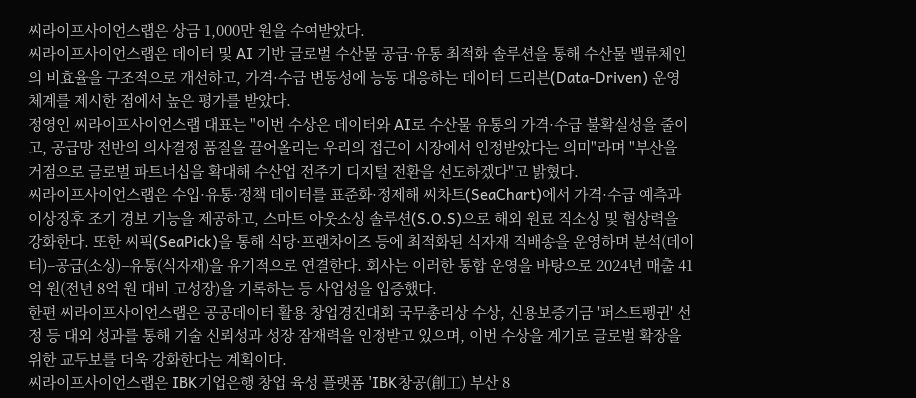씨라이프사이언스랩은 상금 1,000만 원을 수여받았다.
씨라이프사이언스랩은 데이터 및 AI 기반 글로벌 수산물 공급·유통 최적화 솔루션을 통해 수산물 밸류체인의 비효율을 구조적으로 개선하고, 가격·수급 변동성에 능동 대응하는 데이터 드리븐(Data-Driven) 운영 체계를 제시한 점에서 높은 평가를 받았다.
정영인 씨라이프사이언스랩 대표는 "이번 수상은 데이터와 AI로 수산물 유통의 가격·수급 불확실성을 줄이고, 공급망 전반의 의사결정 품질을 끌어올리는 우리의 접근이 시장에서 인정받았다는 의미"라며 "부산을 거점으로 글로벌 파트너십을 확대해 수산업 전주기 디지털 전환을 선도하겠다"고 밝혔다.
씨라이프사이언스랩은 수입·유통·정책 데이터를 표준화·정제해 씨차트(SeaChart)에서 가격·수급 예측과 이상징후 조기 경보 기능을 제공하고, 스마트 아웃소싱 솔루션(S.O.S)으로 해외 원료 직소싱 및 협상력을 강화한다. 또한 씨픽(SeaPick)을 통해 식당·프랜차이즈 등에 최적화된 식자재 직배송을 운영하며 분석(데이터)–공급(소싱)–유통(식자재)을 유기적으로 연결한다. 회사는 이러한 통합 운영을 바탕으로 2024년 매출 41억 원(전년 8억 원 대비 고성장)을 기록하는 등 사업성을 입증했다.
한편 씨라이프사이언스랩은 공공데이터 활용 창업경진대회 국무총리상 수상, 신용보증기금 '퍼스트펭귄' 선정 등 대외 성과를 통해 기술 신뢰성과 성장 잠재력을 인정받고 있으며, 이번 수상을 계기로 글로벌 확장을 위한 교두보를 더욱 강화한다는 계획이다.
씨라이프사이언스랩은 IBK기업은행 창업 육성 플랫폼 'IBK창공(創工) 부산 8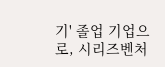기' 졸업 기업으로, 시리즈벤처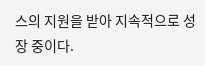스의 지원을 받아 지속적으로 성장 중이다.